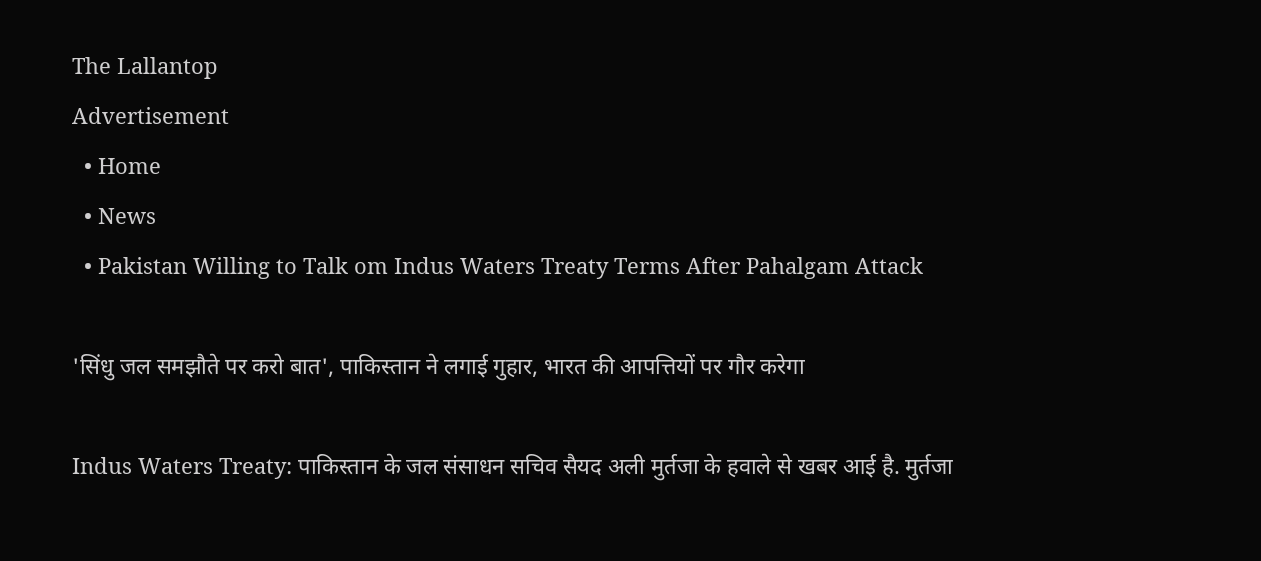The Lallantop
Advertisement
  • Home
  • News
  • Pakistan Willing to Talk om Indus Waters Treaty Terms After Pahalgam Attack

'सिंधु जल समझौते पर करो बात', पाकिस्तान ने लगाई गुहार, भारत की आपत्तियों पर गौर करेगा

Indus Waters Treaty: पाकिस्तान के जल संसाधन सचिव सैयद अली मुर्तजा के हवाले से खबर आई है. मुर्तजा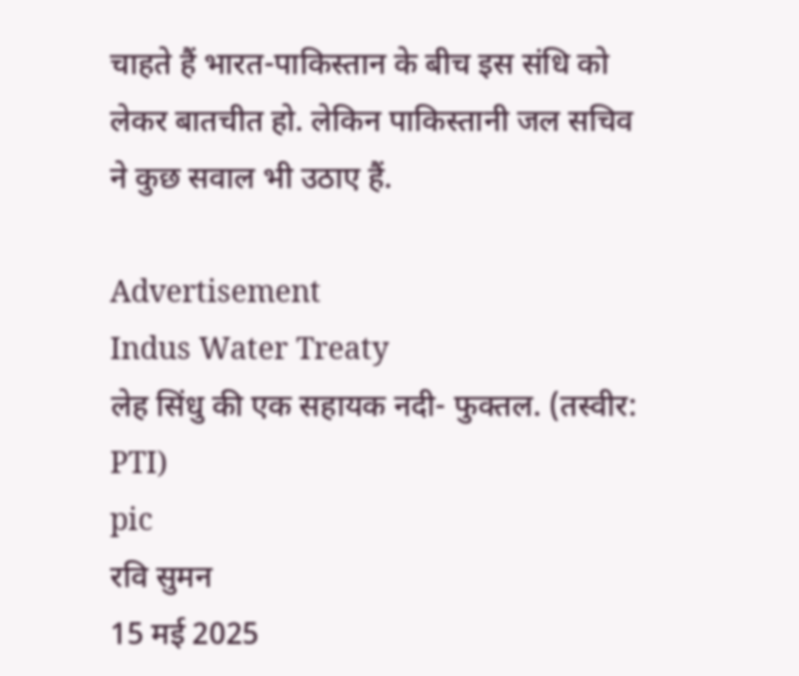चाहते हैं भारत-पाकिस्तान के बीच इस संधि को लेकर बातचीत हो. लेकिन पाकिस्तानी जल सचिव ने कुछ सवाल भी उठाए हैं.

Advertisement
Indus Water Treaty
लेह सिंधु की एक सहायक नदी- फुक्तल. (तस्वीर: PTI)
pic
रवि सुमन
15 मई 2025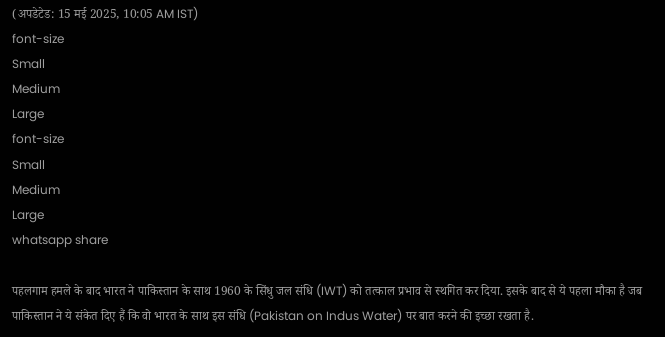(अपडेटेड: 15 मई 2025, 10:05 AM IST)
font-size
Small
Medium
Large
font-size
Small
Medium
Large
whatsapp share

पहलगाम हमले के बाद भारत ने पाकिस्तान के साथ 1960 के सिंधु जल संधि (IWT) को तत्काल प्रभाव से स्थगित कर दिया. इसके बाद से ये पहला मौका है जब पाकिस्तान ने ये संकेत दिए हैं कि वो भारत के साथ इस संधि (Pakistan on Indus Water) पर बात करने की इच्छा रखता है.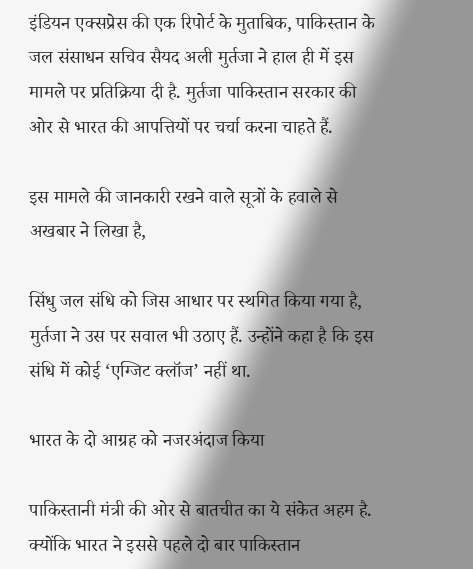इंडियन एक्सप्रेस की एक रिपोर्ट के मुताबिक, पाकिस्तान के जल संसाधन सचिव सैयद अली मुर्तजा ने हाल ही में इस मामले पर प्रतिक्रिया दी है. मुर्तजा पाकिस्तान सरकार की ओर से भारत की आपत्तियों पर चर्चा करना चाहते हैं.

इस मामले की जानकारी रखने वाले सूत्रों के हवाले से अखबार ने लिखा है,

सिंधु जल संधि को जिस आधार पर स्थगित किया गया है, मुर्तजा ने उस पर सवाल भी उठाए हैं. उन्होंने कहा है कि इस संधि में कोई ‘एग्जिट क्लॉज’ नहीं था.

भारत के दो आग्रह को नजरअंदाज किया

पाकिस्तानी मंत्री की ओर से बातचीत का ये संकेत अहम है. क्योंकि भारत ने इससे पहले दो बार पाकिस्तान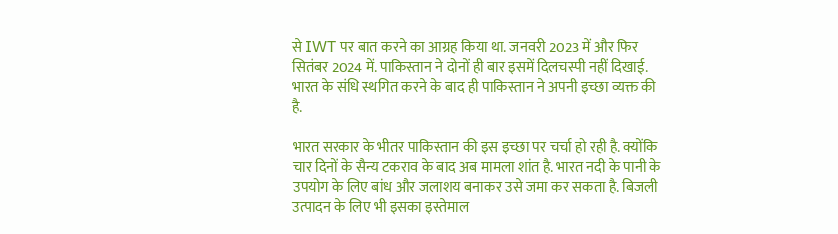से IWT पर बात करने का आग्रह किया था. जनवरी 2023 में और फिर सितंबर 2024 में. पाकिस्तान ने दोनों ही बार इसमें दिलचस्पी नहीं दिखाई. भारत के संधि स्थगित करने के बाद ही पाकिस्तान ने अपनी इच्छा व्यक्त की है.

भारत सरकार के भीतर पाकिस्तान की इस इच्छा पर चर्चा हो रही है. क्योंकि चार दिनों के सैन्य टकराव के बाद अब मामला शांत है. भारत नदी के पानी के उपयोग के लिए बांध और जलाशय बनाकर उसे जमा कर सकता है. बिजली उत्पादन के लिए भी इसका इस्तेमाल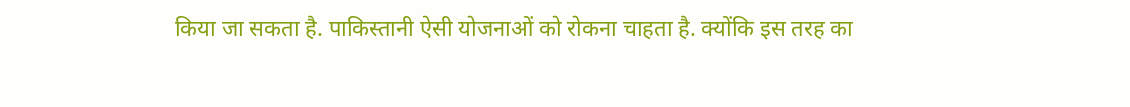किया जा सकता है. पाकिस्तानी ऐसी योजनाओं को रोकना चाहता है. क्योंकि इस तरह का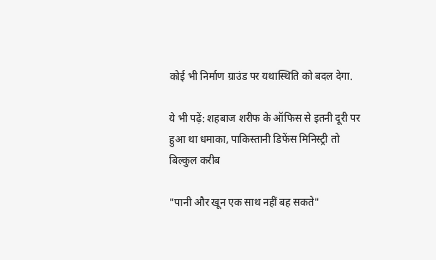कोई भी निर्माण ग्राउंड पर यथास्थिति को बदल देगा.

ये भी पढ़ें: शहबाज शरीफ के ऑफिस से इतनी दूरी पर हुआ था धमाका, पाकिस्तानी डिफेंस मिनिस्ट्री तो बिल्कुल करीब

"पानी और खून एक साथ नहीं बह सकते"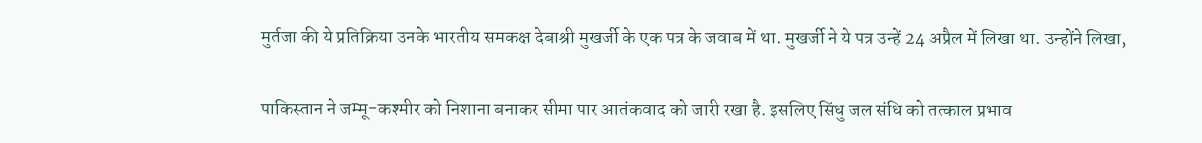मुर्तजा की ये प्रतिक्रिया उनके भारतीय समकक्ष देबाश्री मुखर्जी के एक पत्र के जवाब में था. मुखर्जी ने ये पत्र उन्हें 24 अप्रैल में लिखा था. उन्होंने लिखा,

पाकिस्तान ने जम्मू-कश्मीर को निशाना बनाकर सीमा पार आतंकवाद को जारी रखा है. इसलिए सिंधु जल संधि को तत्काल प्रभाव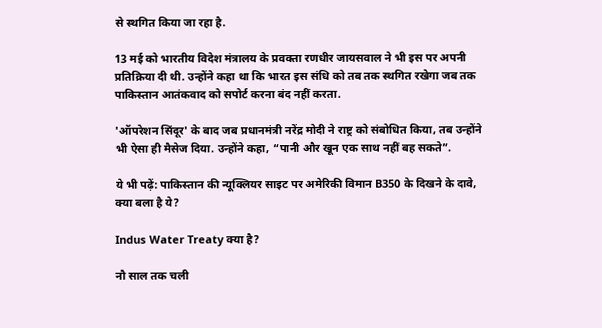से स्थगित किया जा रहा है.

13 मई को भारतीय विदेश मंत्रालय के प्रवक्ता रणधीर जायसवाल ने भी इस पर अपनी प्रतिक्रिया दी थी. उन्होंने कहा था कि भारत इस संधि को तब तक स्थगित रखेगा जब तक पाकिस्तान आतंकवाद को सपोर्ट करना बंद नहीं करता.

'ऑपरेशन सिंदूर' के बाद जब प्रधानमंत्री नरेंद्र मोदी ने राष्ट्र को संबोधित किया, तब उन्होंने भी ऐसा ही मैसेज दिया. उन्होंने कहा, “पानी और खून एक साथ नहीं बह सकते”.

ये भी पढ़ें: पाकिस्तान की न्यूक्लियर साइट पर अमेरिकी विमान B350 के दिखने के दावे, क्या बला है ये?

Indus Water Treaty क्या है?

नौ साल तक चली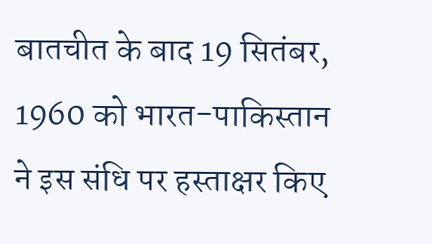बातचीत के बाद 19 सितंबर, 1960 को भारत-पाकिस्तान ने इस संधि पर हस्ताक्षर किए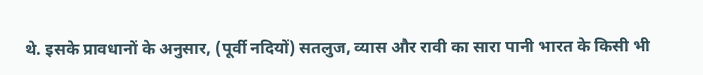थे. इसके प्रावधानों के अनुसार, (पूर्वी नदियों) सतलुज, व्यास और रावी का सारा पानी भारत के किसी भी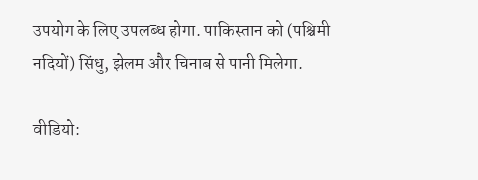उपयोग के लिए उपलब्ध होगा. पाकिस्तान को (पश्चिमी नदियों) सिंधु, झेलम और चिनाब से पानी मिलेगा.

वीडियो: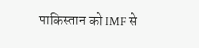पाकिस्तान को IMF से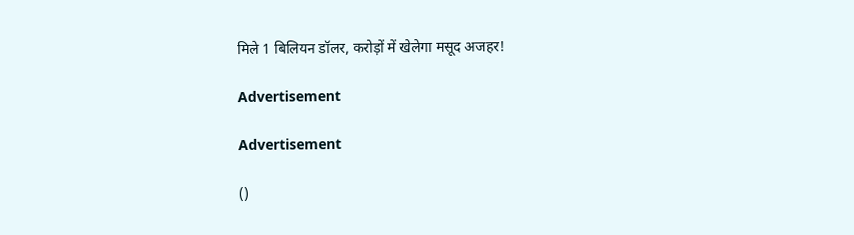मिले 1 बिलियन डॉलर, करोड़ों में खेलेगा मसूद अजहर!

Advertisement

Advertisement

()